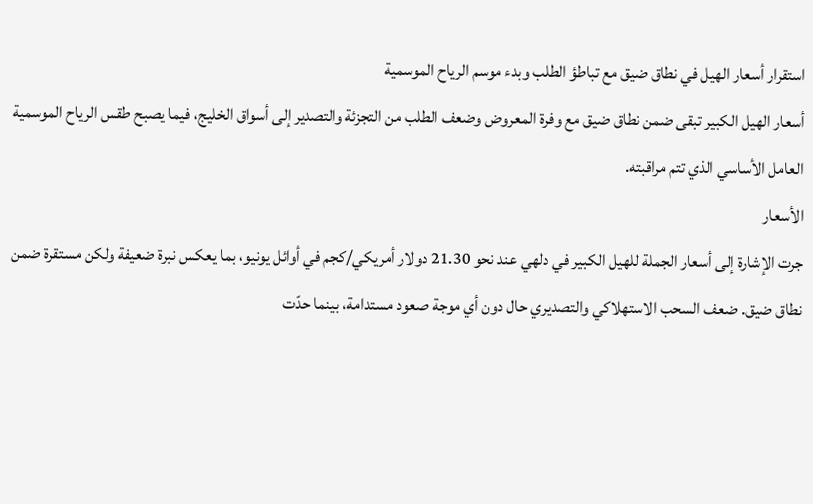استقرار أسعار الهيل في نطاق ضيق مع تباطؤ الطلب وبدء موسم الرياح الموسمية
أسعار الهيل الكبير تبقى ضمن نطاق ضيق مع وفرة المعروض وضعف الطلب من التجزئة والتصدير إلى أسواق الخليج، فيما يصبح طقس الرياح الموسمية العامل الأساسي الذي تتم مراقبته.
الأسعار
جرت الإشارة إلى أسعار الجملة للهيل الكبير في دلهي عند نحو 21.30 دولار أمريكي/كجم في أوائل يونيو، بما يعكس نبرة ضعيفة ولكن مستقرة ضمن نطاق ضيق. ضعف السحب الاستهلاكي والتصديري حال دون أي موجة صعود مستدامة، بينما حدّت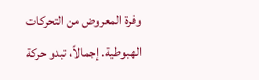وفرة المعروض من التحركات الهبوطية. إجمالاً، تبدو حركة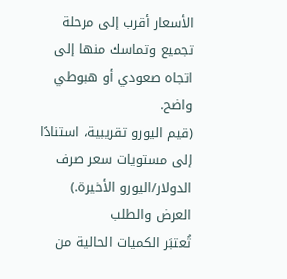الأسعار أقرب إلى مرحلة تجميع وتماسك منها إلى اتجاه صعودي أو هبوطي واضح.
(قيم اليورو تقريبية، استنادًا إلى مستويات سعر صرف الدولار/اليورو الأخيرة.)
العرض والطلب
تُعتبَر الكميات الحالية من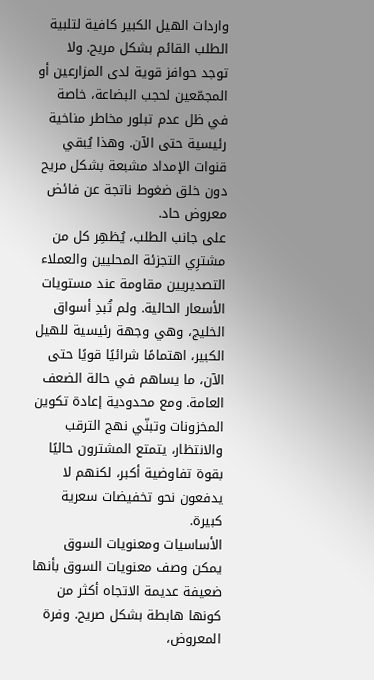واردات الهيل الكبير كافية لتلبية الطلب القائم بشكل مريح. ولا توجد حوافز قوية لدى المزارعين أو المجمّعين لحجب البضاعة، خاصة في ظل عدم تبلور مخاطر مناخية رئيسية حتى الآن. وهذا يُبقي قنوات الإمداد مشبعة بشكل مريح دون خلق ضغوط ناتجة عن فائض معروض حاد.
على جانب الطلب، يُظهِر كل من مشترِي التجزئة المحليين والعملاء التصديريين مقاومة عند مستويات الأسعار الحالية. ولم تُبدِ أسواق الخليج، وهي وجهة رئيسية للهيل الكبير، اهتمامًا شرائيًا قويًا حتى الآن، ما يساهم في حالة الضعف العامة. ومع محدودية إعادة تكوين المخزونات وتبنّي نهج الترقب والانتظار، يتمتع المشترون حاليًا بقوة تفاوضية أكبر، لكنهم لا يدفعون نحو تخفيضات سعرية كبيرة.
الأساسيات ومعنويات السوق
يمكن وصف معنويات السوق بأنها ضعيفة عديمة الاتجاه أكثر من كونها هابطة بشكل صريح. وفرة المعروض،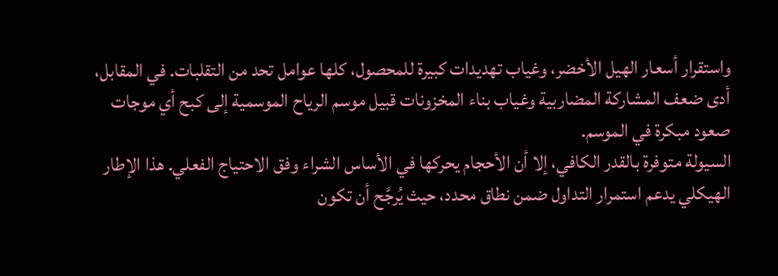واستقرار أسعار الهيل الأخضر، وغياب تهديدات كبيرة للمحصول، كلها عوامل تحد من التقلبات. في المقابل، أدى ضعف المشاركة المضاربية وغياب بناء المخزونات قبيل موسم الرياح الموسمية إلى كبح أي موجات صعود مبكرة في الموسم.
السيولة متوفرة بالقدر الكافي، إلا أن الأحجام يحركها في الأساس الشراء وفق الاحتياج الفعلي. هذا الإطار الهيكلي يدعم استمرار التداول ضمن نطاق محدد، حيث يُرجَّح أن تكون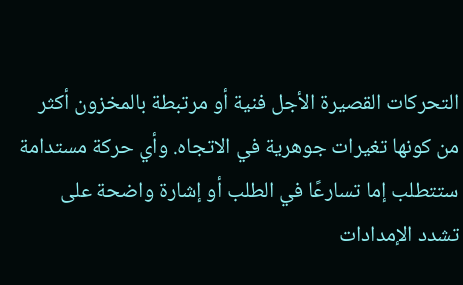التحركات القصيرة الأجل فنية أو مرتبطة بالمخزون أكثر من كونها تغيرات جوهرية في الاتجاه. وأي حركة مستدامة ستتطلب إما تسارعًا في الطلب أو إشارة واضحة على تشدد الإمدادات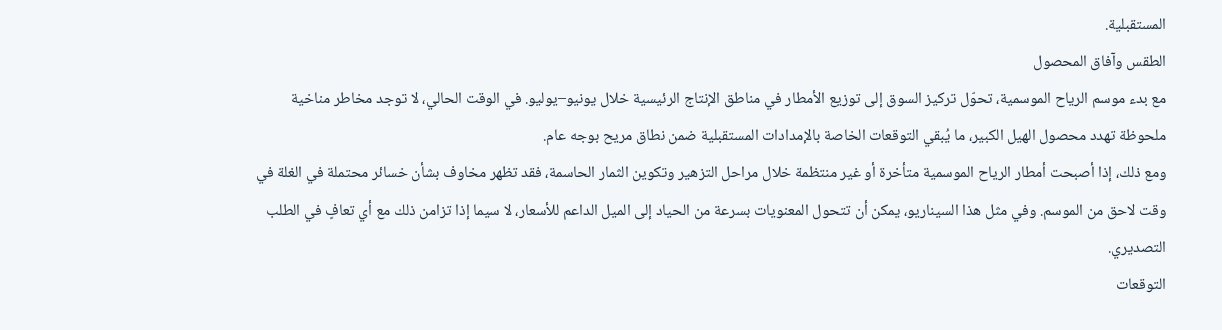المستقبلية.
الطقس وآفاق المحصول
مع بدء موسم الرياح الموسمية، تحوّل تركيز السوق إلى توزيع الأمطار في مناطق الإنتاج الرئيسية خلال يونيو–يوليو. في الوقت الحالي، لا توجد مخاطر مناخية ملحوظة تهدد محصول الهيل الكبير، ما يُبقي التوقعات الخاصة بالإمدادات المستقبلية ضمن نطاق مريح بوجه عام.
ومع ذلك، إذا أصبحت أمطار الرياح الموسمية متأخرة أو غير منتظمة خلال مراحل التزهير وتكوين الثمار الحاسمة، فقد تظهر مخاوف بشأن خسائر محتملة في الغلة في وقت لاحق من الموسم. وفي مثل هذا السيناريو، يمكن أن تتحول المعنويات بسرعة من الحياد إلى الميل الداعم للأسعار، لا سيما إذا تزامن ذلك مع أي تعافٍ في الطلب التصديري.
التوقعات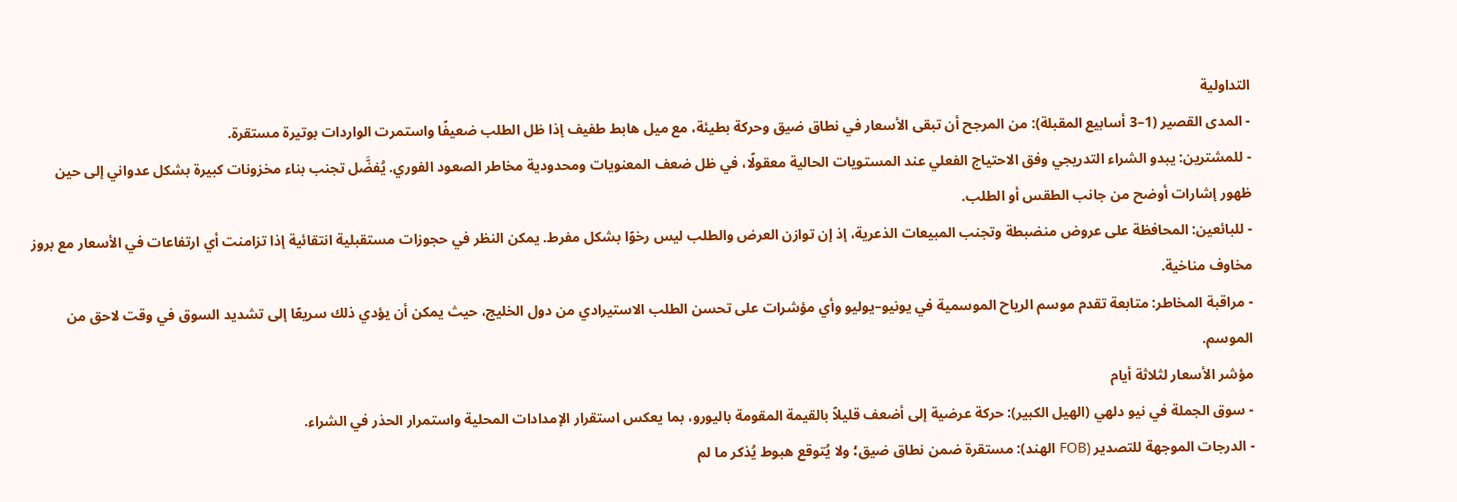التداولية
- المدى القصير (1–3 أسابيع المقبلة): من المرجح أن تبقى الأسعار في نطاق ضيق وحركة بطيئة، مع ميل هابط طفيف إذا ظل الطلب ضعيفًا واستمرت الواردات بوتيرة مستقرة.
- للمشترين: يبدو الشراء التدريجي وفق الاحتياج الفعلي عند المستويات الحالية معقولًا، في ظل ضعف المعنويات ومحدودية مخاطر الصعود الفوري. يُفضَّل تجنب بناء مخزونات كبيرة بشكل عدواني إلى حين ظهور إشارات أوضح من جانب الطقس أو الطلب.
- للبائعين: المحافظة على عروض منضبطة وتجنب المبيعات الذعرية، إذ إن توازن العرض والطلب ليس رخوًا بشكل مفرط. يمكن النظر في حجوزات مستقبلية انتقائية إذا تزامنت أي ارتفاعات في الأسعار مع بروز مخاوف مناخية.
- مراقبة المخاطر: متابعة تقدم موسم الرياح الموسمية في يونيو–يوليو وأي مؤشرات على تحسن الطلب الاستيرادي من دول الخليج، حيث يمكن أن يؤدي ذلك سريعًا إلى تشديد السوق في وقت لاحق من الموسم.
مؤشر الأسعار لثلاثة أيام
- سوق الجملة في نيو دلهي (الهيل الكبير): حركة عرضية إلى أضعف قليلاً بالقيمة المقومة باليورو، بما يعكس استقرار الإمدادات المحلية واستمرار الحذر في الشراء.
- الدرجات الموجهة للتصدير (FOB الهند): مستقرة ضمن نطاق ضيق؛ ولا يُتوقع هبوط يُذكر ما لم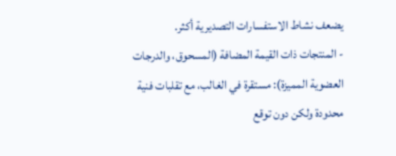يضعف نشاط الاستفسارات التصديرية أكثر.
- المنتجات ذات القيمة المضافة (المسحوق، والدرجات العضوية المميزة): مستقرة في الغالب، مع تقلبات فنية محدودة ولكن دون توقع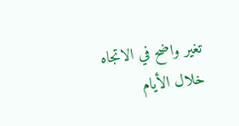تغير واضح في الاتجاه خلال الأيام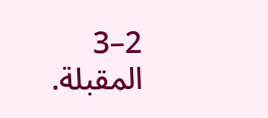2–3 المقبلة.